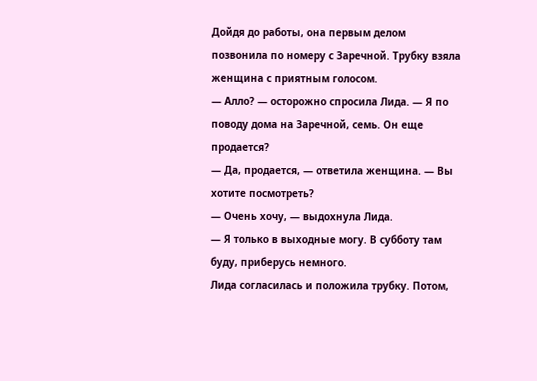Дойдя до работы, она первым делом позвонила по номеру с Заречной. Трубку взяла женщина с приятным голосом.
— Алло? — осторожно спросила Лида. — Я по поводу дома на Заречной, семь. Он еще продается?
— Да, продается, — ответила женщина. — Вы хотите посмотреть?
— Очень хочу, — выдохнула Лида.
— Я только в выходные могу. В субботу там буду, приберусь немного.
Лида согласилась и положила трубку. Потом,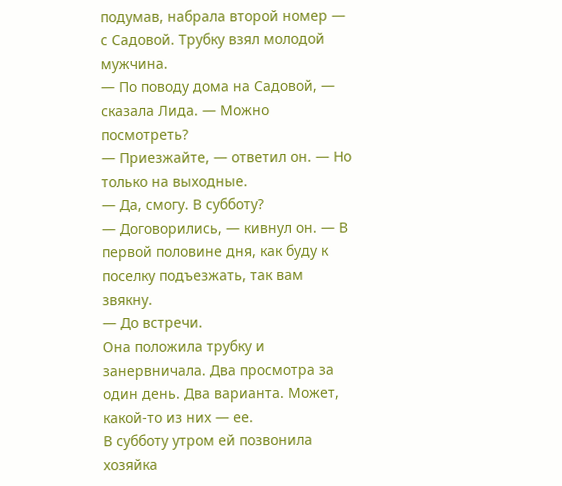подумав, набрала второй номер — с Садовой. Трубку взял молодой мужчина.
— По поводу дома на Садовой, — сказала Лида. — Можно посмотреть?
— Приезжайте, — ответил он. — Но только на выходные.
— Да, смогу. В субботу?
— Договорились, — кивнул он. — В первой половине дня, как буду к поселку подъезжать, так вам звякну.
— До встречи.
Она положила трубку и занервничала. Два просмотра за один день. Два варианта. Может, какой-то из них — ее.
В субботу утром ей позвонила хозяйка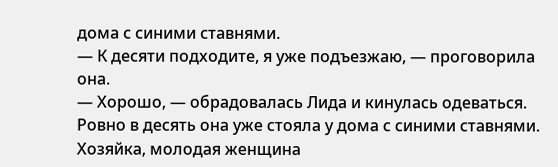дома с синими ставнями.
— К десяти подходите, я уже подъезжаю, — проговорила она.
— Хорошо, — обрадовалась Лида и кинулась одеваться.
Ровно в десять она уже стояла у дома с синими ставнями. Хозяйка, молодая женщина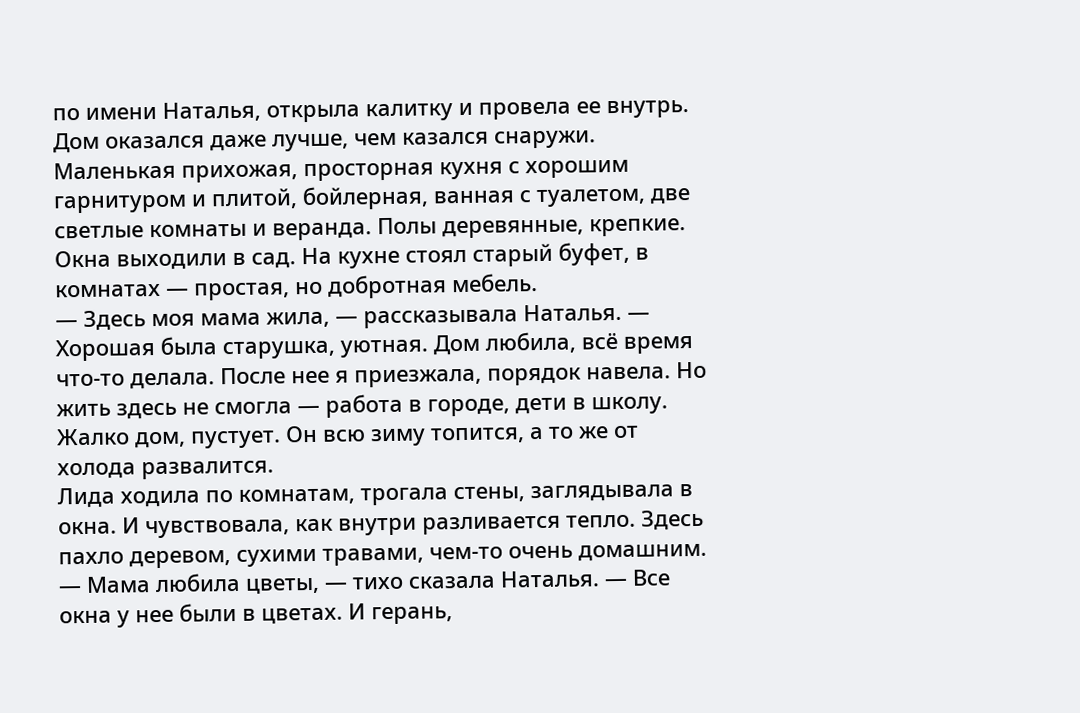по имени Наталья, открыла калитку и провела ее внутрь.
Дом оказался даже лучше, чем казался снаружи. Маленькая прихожая, просторная кухня с хорошим гарнитуром и плитой, бойлерная, ванная с туалетом, две светлые комнаты и веранда. Полы деревянные, крепкие. Окна выходили в сад. На кухне стоял старый буфет, в комнатах — простая, но добротная мебель.
— Здесь моя мама жила, — рассказывала Наталья. — Хорошая была старушка, уютная. Дом любила, всё время что-то делала. После нее я приезжала, порядок навела. Но жить здесь не смогла — работа в городе, дети в школу. Жалко дом, пустует. Он всю зиму топится, а то же от холода развалится.
Лида ходила по комнатам, трогала стены, заглядывала в окна. И чувствовала, как внутри разливается тепло. Здесь пахло деревом, сухими травами, чем-то очень домашним.
— Мама любила цветы, — тихо сказала Наталья. — Все окна у нее были в цветах. И герань,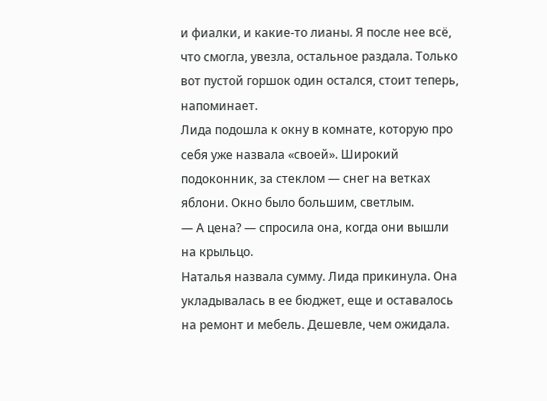и фиалки, и какие-то лианы. Я после нее всё, что смогла, увезла, остальное раздала. Только вот пустой горшок один остался, стоит теперь, напоминает.
Лида подошла к окну в комнате, которую про себя уже назвала «своей». Широкий подоконник, за стеклом — снег на ветках яблони. Окно было большим, светлым.
— А цена? — спросила она, когда они вышли на крыльцо.
Наталья назвала сумму. Лида прикинула. Она укладывалась в ее бюджет, еще и оставалось на ремонт и мебель. Дешевле, чем ожидала.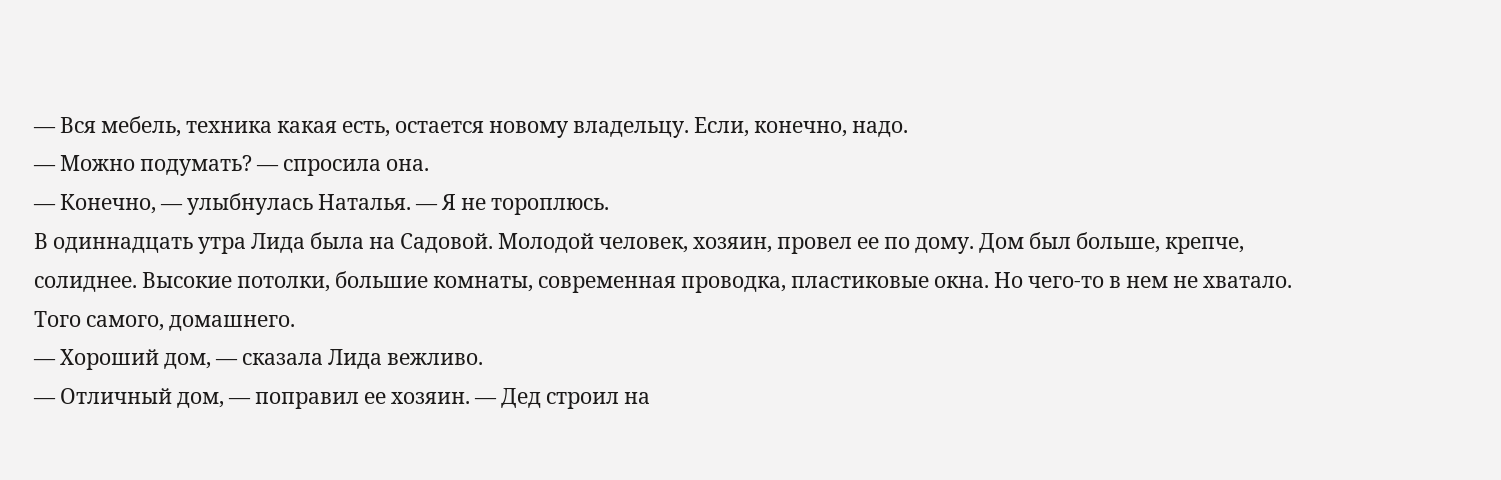— Вся мебель, техника какая есть, остается новому владельцу. Если, конечно, надо.
— Можно подумать? — спросила она.
— Конечно, — улыбнулась Наталья. — Я не тороплюсь.
В одиннадцать утра Лида была на Садовой. Молодой человек, хозяин, провел ее по дому. Дом был больше, крепче, солиднее. Высокие потолки, большие комнаты, современная проводка, пластиковые окна. Но чего-то в нем не хватало. Того самого, домашнего.
— Хороший дом, — сказала Лида вежливо.
— Отличный дом, — поправил ее хозяин. — Дед строил на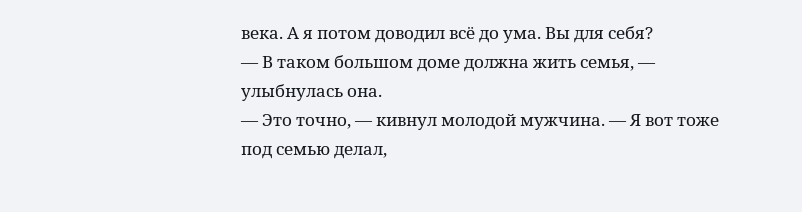века. А я потом доводил всё до ума. Вы для себя?
— В таком большом доме должна жить семья, — улыбнулась она.
— Это точно, — кивнул молодой мужчина. — Я вот тоже под семью делал,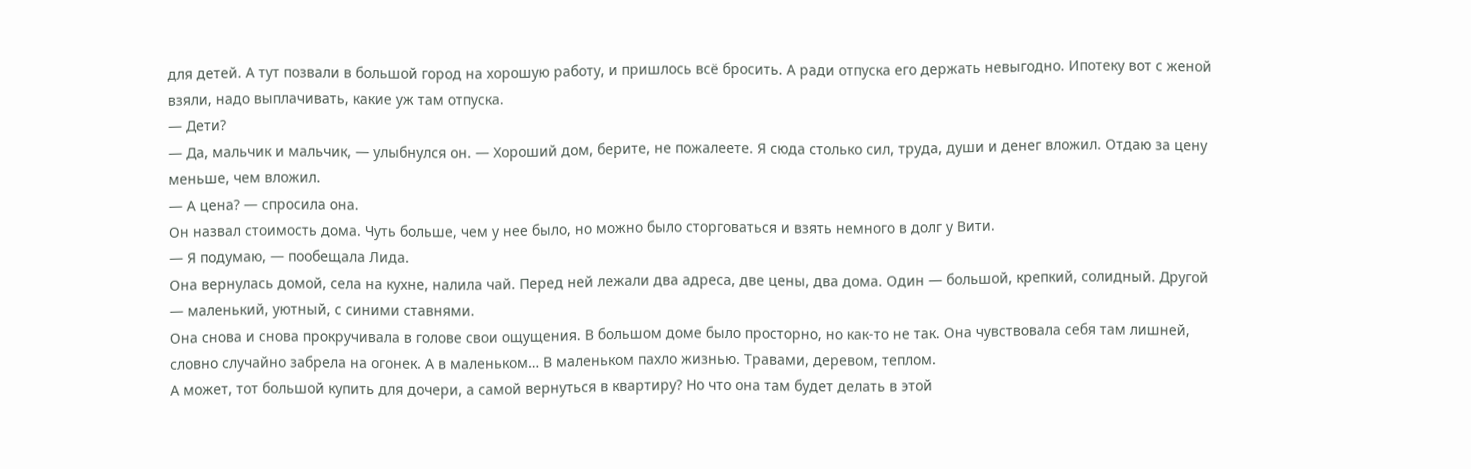для детей. А тут позвали в большой город на хорошую работу, и пришлось всё бросить. А ради отпуска его держать невыгодно. Ипотеку вот с женой взяли, надо выплачивать, какие уж там отпуска.
— Дети?
— Да, мальчик и мальчик, — улыбнулся он. — Хороший дом, берите, не пожалеете. Я сюда столько сил, труда, души и денег вложил. Отдаю за цену меньше, чем вложил.
— А цена? — спросила она.
Он назвал стоимость дома. Чуть больше, чем у нее было, но можно было сторговаться и взять немного в долг у Вити.
— Я подумаю, — пообещала Лида.
Она вернулась домой, села на кухне, налила чай. Перед ней лежали два адреса, две цены, два дома. Один — большой, крепкий, солидный. Другой — маленький, уютный, с синими ставнями.
Она снова и снова прокручивала в голове свои ощущения. В большом доме было просторно, но как-то не так. Она чувствовала себя там лишней, словно случайно забрела на огонек. А в маленьком… В маленьком пахло жизнью. Травами, деревом, теплом.
А может, тот большой купить для дочери, а самой вернуться в квартиру? Но что она там будет делать в этой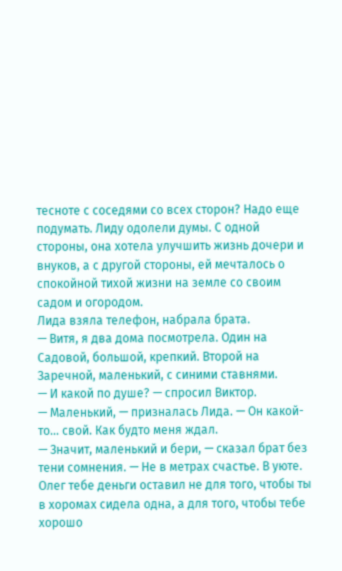тесноте с соседями со всех сторон? Надо еще подумать. Лиду одолели думы. С одной стороны, она хотела улучшить жизнь дочери и внуков, а с другой стороны, ей мечталось о спокойной тихой жизни на земле со своим садом и огородом.
Лида взяла телефон, набрала брата.
— Витя, я два дома посмотрела. Один на Садовой, большой, крепкий. Второй на Заречной, маленький, с синими ставнями.
— И какой по душе? — спросил Виктор.
— Маленький, — призналась Лида. — Он какой-то… свой. Как будто меня ждал.
— Значит, маленький и бери, — сказал брат без тени сомнения. — Не в метрах счастье. В уюте. Олег тебе деньги оставил не для того, чтобы ты в хоромах сидела одна, а для того, чтобы тебе хорошо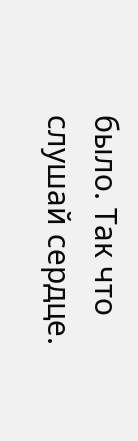было. Так что слушай сердце.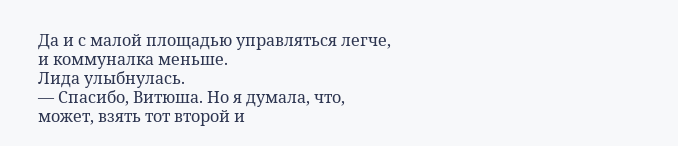Да и с малой площадью управляться легче, и коммуналка меньше.
Лида улыбнулась.
— Спасибо, Витюша. Но я думала, что, может, взять тот второй и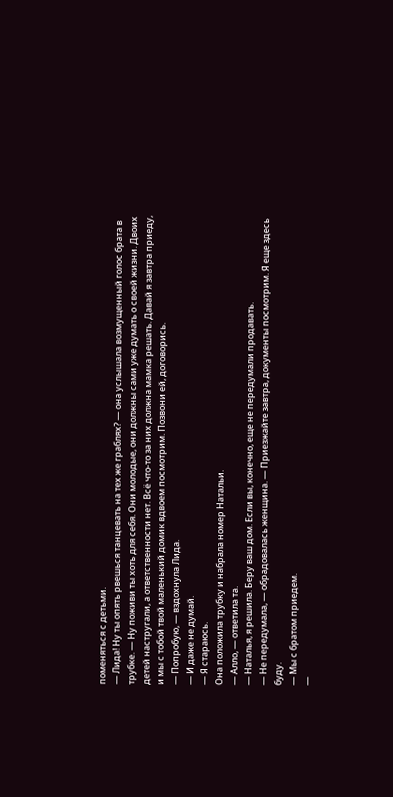поменяться с детьми.
— Лида! Ну ты опять рвешься танцевать на тех же граблях? — она услышала возмущенный голос брата в трубке. — Ну поживи ты хоть для себя. Они молодые, они должны сами уже думать о своей жизни. Двоих детей настругали, а ответственности нет. Всё что-то за них должна мамка решать. Давай я завтра приеду, и мы с тобой твой маленький домик вдвоем посмотрим. Позвони ей, договорись.
— Попробую, — вздохнула Лида.
— И даже не думай.
— Я стараюсь.
Она положила трубку и набрала номер Натальи.
— Алло, — ответила та.
— Наталья, я решила. Беру ваш дом. Если вы, конечно, еще не передумали продавать.
— Не передумала, — обрадовалась женщина. — Приезжайте завтра, документы посмотрим. Я еще здесь буду.
— Мы с братом приедем.
—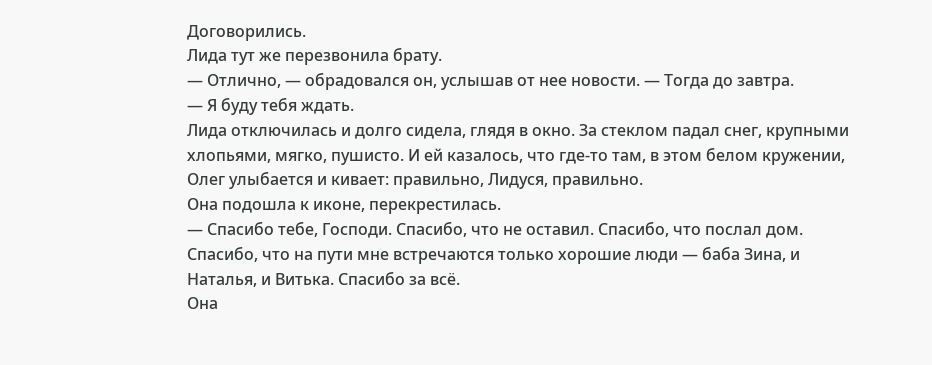Договорились.
Лида тут же перезвонила брату.
— Отлично, — обрадовался он, услышав от нее новости. — Тогда до завтра.
— Я буду тебя ждать.
Лида отключилась и долго сидела, глядя в окно. За стеклом падал снег, крупными хлопьями, мягко, пушисто. И ей казалось, что где-то там, в этом белом кружении, Олег улыбается и кивает: правильно, Лидуся, правильно.
Она подошла к иконе, перекрестилась.
— Спасибо тебе, Господи. Спасибо, что не оставил. Спасибо, что послал дом. Спасибо, что на пути мне встречаются только хорошие люди — баба Зина, и Наталья, и Витька. Спасибо за всё.
Она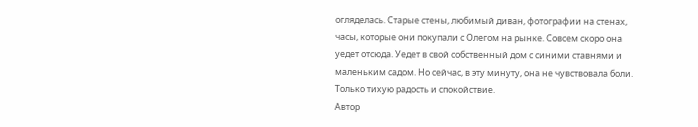огляделась. Старые стены, любимый диван, фотографии на стенах, часы, которые они покупали с Олегом на рынке. Совсем скоро она уедет отсюда. Уедет в свой собственный дом с синими ставнями и маленьким садом. Но сейчас, в эту минуту, она не чувствовала боли. Только тихую радость и спокойствие.
Автор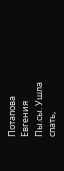Потапова Евгения
Пы.сы. Ушла спать,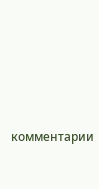комментарии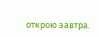открою завтра.